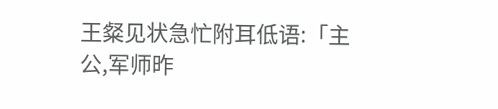王粲见状急忙附耳低语:「主公,军师昨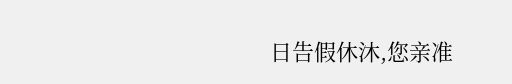日告假休沐,您亲准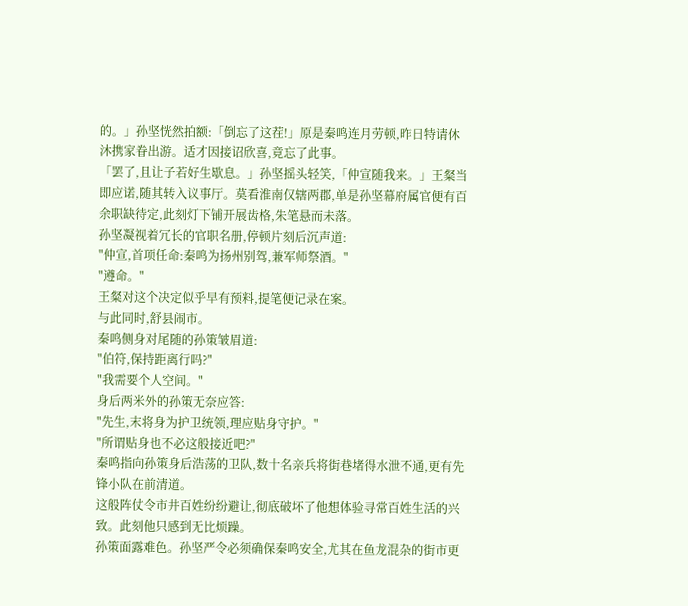的。」孙坚恍然拍额:「倒忘了这茬!」原是秦鸣连月劳顿,昨日特请休沐携家眷出游。适才因接诏欣喜,竟忘了此事。
「罢了,且让子若好生歇息。」孙坚摇头轻笑,「仲宣随我来。」王粲当即应诺,随其转入议事厅。莫看淮南仅辖两郡,单是孙坚幕府属官便有百余职缺待定,此刻灯下铺开展齿格,朱笔悬而未落。
孙坚凝视着冗长的官职名册,停顿片刻后沉声道:
"仲宣,首项任命:秦鸣为扬州别驾,兼军师祭酒。"
"遵命。"
王粲对这个决定似乎早有预料,提笔便记录在案。
与此同时,舒县闹市。
秦鸣侧身对尾随的孙策皱眉道:
"伯符,保持距离行吗?"
"我需要个人空间。"
身后两米外的孙策无奈应答:
"先生,末将身为护卫统领,理应贴身守护。"
"所谓贴身也不必这般接近吧?"
秦鸣指向孙策身后浩荡的卫队,数十名亲兵将街巷堵得水泄不通,更有先锋小队在前清道。
这般阵仗令市井百姓纷纷避让,彻底破坏了他想体验寻常百姓生活的兴致。此刻他只感到无比烦躁。
孙策面露难色。孙坚严令必须确保秦鸣安全,尤其在鱼龙混杂的街市更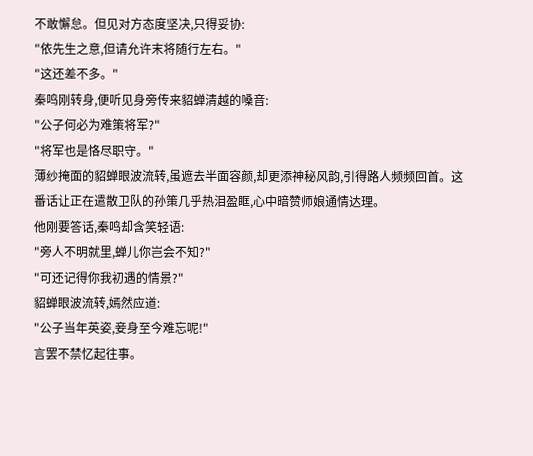不敢懈怠。但见对方态度坚决,只得妥协:
"依先生之意,但请允许末将随行左右。"
"这还差不多。"
秦鸣刚转身,便听见身旁传来貂蝉清越的嗓音:
"公子何必为难策将军?"
"将军也是恪尽职守。"
薄纱掩面的貂蝉眼波流转,虽遮去半面容颜,却更添神秘风韵,引得路人频频回首。这番话让正在遣散卫队的孙策几乎热泪盈眶,心中暗赞师娘通情达理。
他刚要答话,秦鸣却含笑轻语:
"旁人不明就里,蝉儿你岂会不知?"
"可还记得你我初遇的情景?"
貂蝉眼波流转,嫣然应道:
"公子当年英姿,妾身至今难忘呢!"
言罢不禁忆起往事。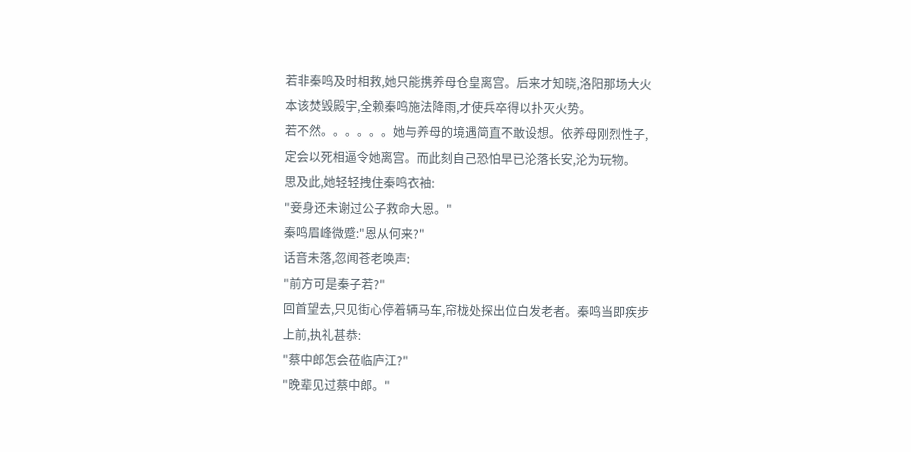若非秦鸣及时相救,她只能携养母仓皇离宫。后来才知晓,洛阳那场大火本该焚毁殿宇,全赖秦鸣施法降雨,才使兵卒得以扑灭火势。
若不然。。。。。。她与养母的境遇简直不敢设想。依养母刚烈性子,定会以死相逼令她离宫。而此刻自己恐怕早已沦落长安,沦为玩物。
思及此,她轻轻拽住秦鸣衣袖:
"妾身还未谢过公子救命大恩。"
秦鸣眉峰微蹙:"恩从何来?"
话音未落,忽闻苍老唤声:
"前方可是秦子若?"
回首望去,只见街心停着辆马车,帘栊处探出位白发老者。秦鸣当即疾步上前,执礼甚恭:
"蔡中郎怎会莅临庐江?"
"晚辈见过蔡中郎。"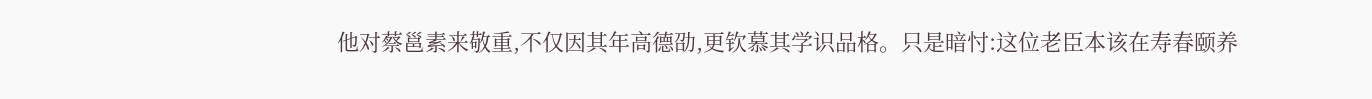他对蔡邕素来敬重,不仅因其年高德劭,更钦慕其学识品格。只是暗忖:这位老臣本该在寿春颐养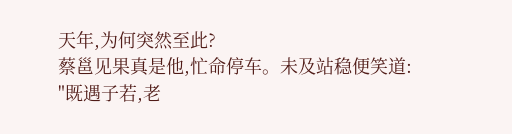天年,为何突然至此?
蔡邕见果真是他,忙命停车。未及站稳便笑道:
"既遇子若,老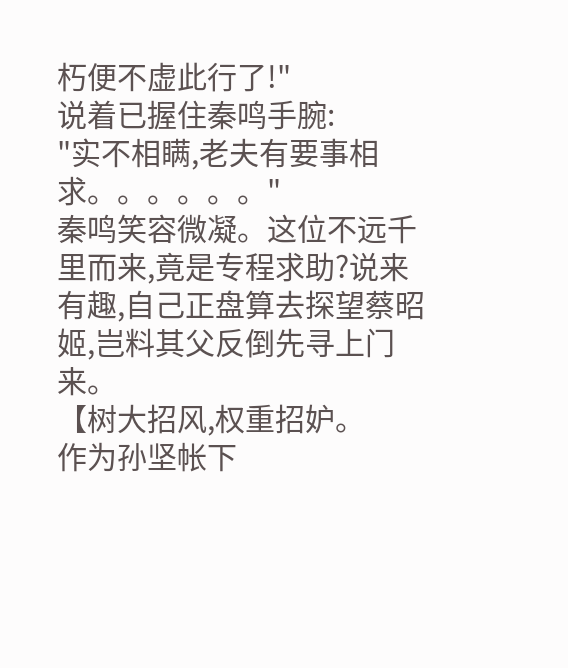朽便不虚此行了!"
说着已握住秦鸣手腕:
"实不相瞒,老夫有要事相求。。。。。。"
秦鸣笑容微凝。这位不远千里而来,竟是专程求助?说来有趣,自己正盘算去探望蔡昭姬,岂料其父反倒先寻上门来。
【树大招风,权重招妒。
作为孙坚帐下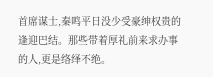首席谋士,秦鸣平日没少受豪绅权贵的逢迎巴结。那些带着厚礼前来求办事的人,更是络绎不绝。